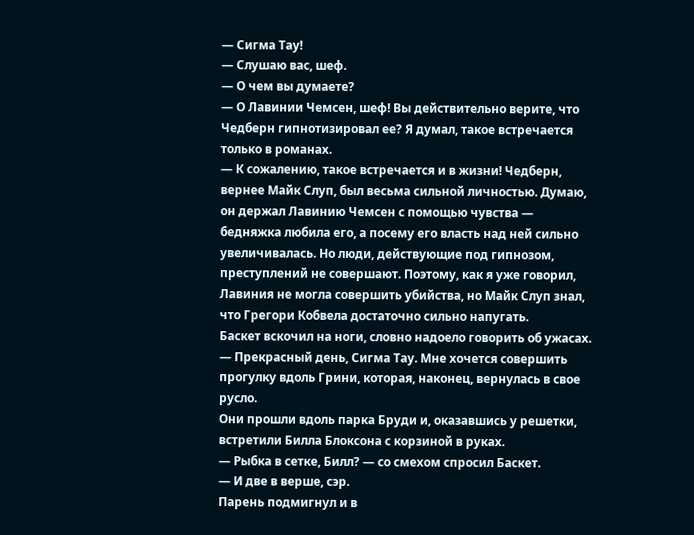— Сигма Тау!
— Слушаю вас, шеф.
— О чем вы думаете?
— О Лавинии Чемсен, шеф! Вы действительно верите, что Чедберн гипнотизировал ее? Я думал, такое встречается только в романах.
— К сожалению, такое встречается и в жизни! Чедберн, вернее Майк Слуп, был весьма сильной личностью. Думаю, он держал Лавинию Чемсен с помощью чувства — бедняжка любила его, а посему его власть над ней сильно увеличивалась. Но люди, действующие под гипнозом, преступлений не совершают. Поэтому, как я уже говорил, Лавиния не могла совершить убийства, но Майк Слуп знал, что Грегори Кобвела достаточно сильно напугать.
Баскет вскочил на ноги, словно надоело говорить об ужасах.
— Прекрасный день, Сигма Тау. Мне хочется совершить прогулку вдоль Грини, которая, наконец, вернулась в свое русло.
Они прошли вдоль парка Бруди и, оказавшись у решетки, встретили Билла Блоксона с корзиной в руках.
— Рыбка в сетке, Билл? — со смехом спросил Баскет.
— И две в верше, сэр.
Парень подмигнул и в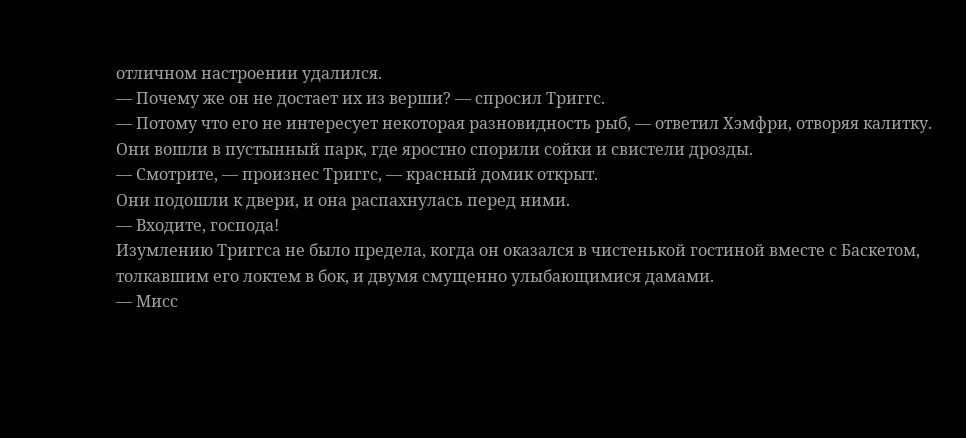отличном настроении удалился.
— Почему же он не достает их из верши? — спросил Триггс.
— Потому что его не интересует некоторая разновидность рыб, — ответил Хэмфри, отворяя калитку.
Они вошли в пустынный парк, где яростно спорили сойки и свистели дрозды.
— Смотрите, — произнес Триггс, — красный домик открыт.
Они подошли к двери, и она распахнулась перед ними.
— Входите, господа!
Изумлению Триггса не было предела, когда он оказался в чистенькой гостиной вместе с Баскетом, толкавшим его локтем в бок, и двумя смущенно улыбающимися дамами.
— Мисс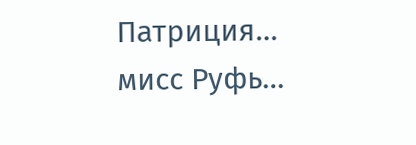Патриция… мисс Руфь…